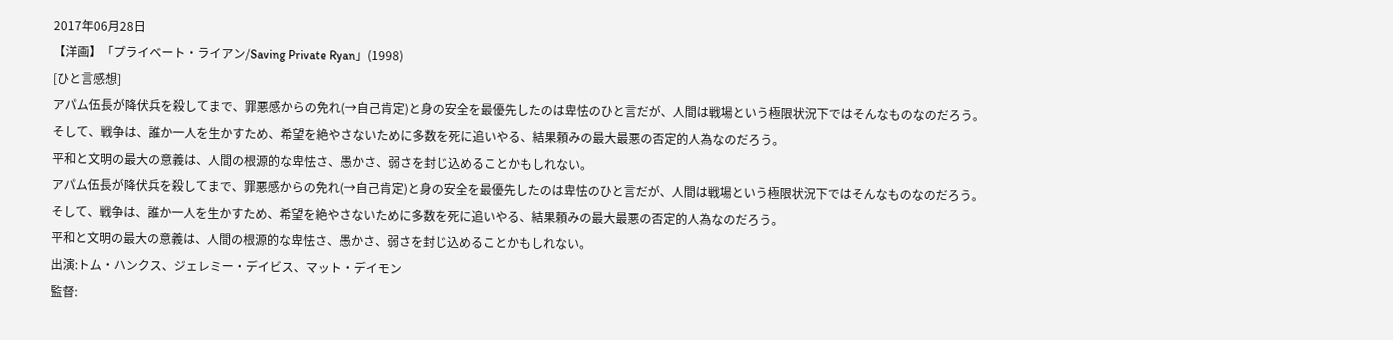2017年06月28日
【洋画】「プライベート・ライアン/Saving Private Ryan」(1998)
[ひと言感想]
アパム伍長が降伏兵を殺してまで、罪悪感からの免れ(→自己肯定)と身の安全を最優先したのは卑怯のひと言だが、人間は戦場という極限状況下ではそんなものなのだろう。
そして、戦争は、誰か一人を生かすため、希望を絶やさないために多数を死に追いやる、結果頼みの最大最悪の否定的人為なのだろう。
平和と文明の最大の意義は、人間の根源的な卑怯さ、愚かさ、弱さを封じ込めることかもしれない。
アパム伍長が降伏兵を殺してまで、罪悪感からの免れ(→自己肯定)と身の安全を最優先したのは卑怯のひと言だが、人間は戦場という極限状況下ではそんなものなのだろう。
そして、戦争は、誰か一人を生かすため、希望を絶やさないために多数を死に追いやる、結果頼みの最大最悪の否定的人為なのだろう。
平和と文明の最大の意義は、人間の根源的な卑怯さ、愚かさ、弱さを封じ込めることかもしれない。
出演:トム・ハンクス、ジェレミー・デイビス、マット・デイモン
監督: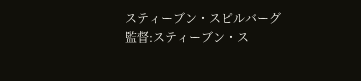スティーブン・スピルバーグ
監督:スティーブン・ス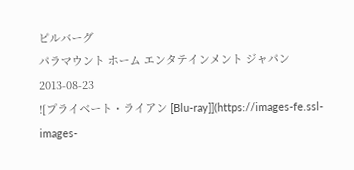ピルバーグ
パラマウント ホーム エンタテインメント ジャパン
2013-08-23
![プライベート・ライアン [Blu-ray]](https://images-fe.ssl-images-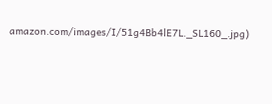amazon.com/images/I/51g4Bb4lE7L._SL160_.jpg)